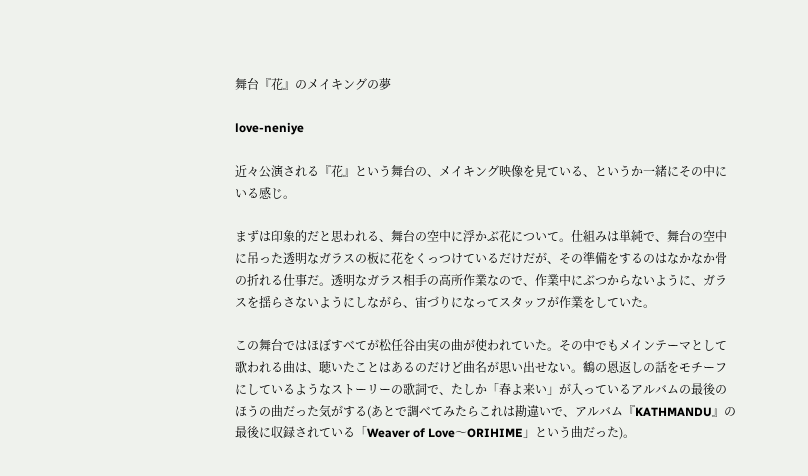舞台『花』のメイキングの夢

love-neniye

近々公演される『花』という舞台の、メイキング映像を見ている、というか一緒にその中にいる感じ。

まずは印象的だと思われる、舞台の空中に浮かぶ花について。仕組みは単純で、舞台の空中に吊った透明なガラスの板に花をくっつけているだけだが、その準備をするのはなかなか骨の折れる仕事だ。透明なガラス相手の高所作業なので、作業中にぶつからないように、ガラスを揺らさないようにしながら、宙づりになってスタッフが作業をしていた。

この舞台ではほぼすべてが松任谷由実の曲が使われていた。その中でもメインテーマとして歌われる曲は、聴いたことはあるのだけど曲名が思い出せない。鶴の恩返しの話をモチーフにしているようなストーリーの歌詞で、たしか「春よ来い」が入っているアルバムの最後のほうの曲だった気がする(あとで調べてみたらこれは勘違いで、アルバム『KATHMANDU』の最後に収録されている「Weaver of Love〜ORIHIME」という曲だった)。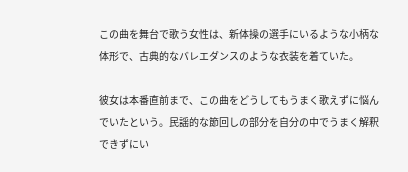この曲を舞台で歌う女性は、新体操の選手にいるような小柄な体形で、古典的なバレエダンスのような衣装を着ていた。

彼女は本番直前まで、この曲をどうしてもうまく歌えずに悩んでいたという。民謡的な節回しの部分を自分の中でうまく解釈できずにい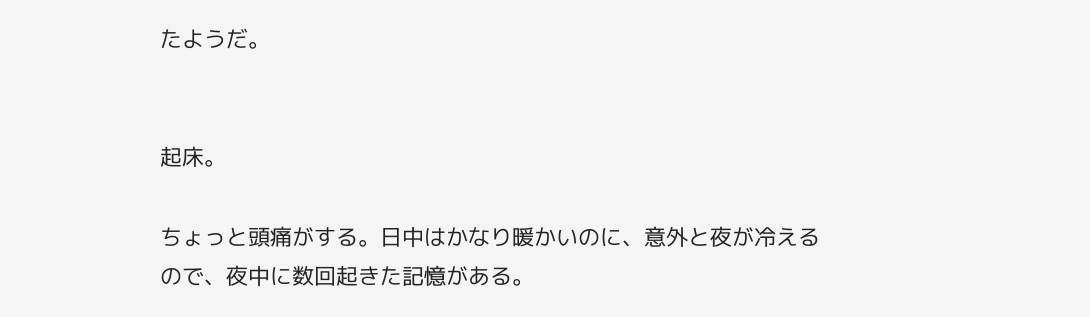たようだ。


起床。

ちょっと頭痛がする。日中はかなり暖かいのに、意外と夜が冷えるので、夜中に数回起きた記憶がある。